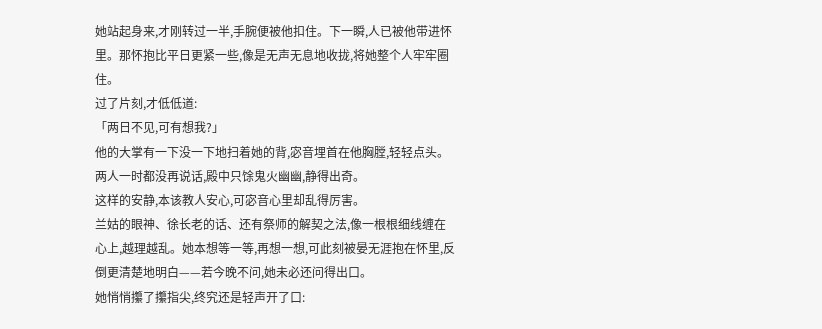她站起身来,才刚转过一半,手腕便被他扣住。下一瞬,人已被他带进怀里。那怀抱比平日更紧一些,像是无声无息地收拢,将她整个人牢牢圈住。
过了片刻,才低低道:
「两日不见,可有想我?」
他的大掌有一下没一下地扫着她的背,宓音埋首在他胸膛,轻轻点头。
两人一时都没再说话,殿中只馀鬼火幽幽,静得出奇。
这样的安静,本该教人安心,可宓音心里却乱得厉害。
兰姑的眼神、徐长老的话、还有祭师的解契之法,像一根根细线缠在心上,越理越乱。她本想等一等,再想一想,可此刻被晏无涯抱在怀里,反倒更清楚地明白——若今晚不问,她未必还问得出口。
她悄悄攥了攥指尖,终究还是轻声开了口: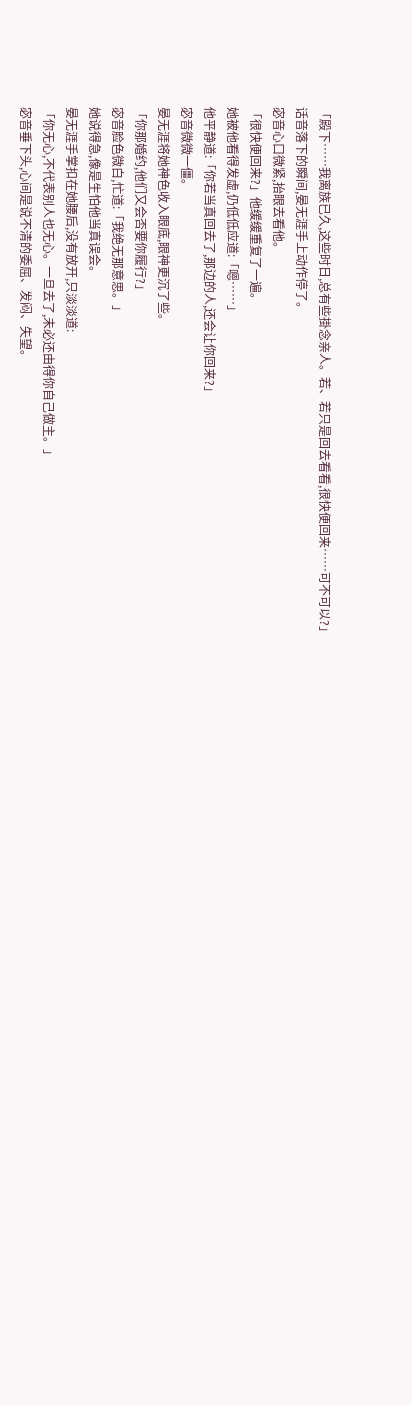「殿下……我离族已久,这些时日,总有些掛念亲人。若、若只是回去看看,很快便回来……可不可以?」
话音落下的瞬间,晏无涯手上动作停了。
宓音心口微紧,抬眼去看他。
「很快便回来?」他缓缓重复了一遍。
她被他看得发虚,仍低低应道:「嗯……」
他平静道:「你若当真回去了,那边的人,还会让你回来?」
宓音微微一僵。
晏无涯将她神色收入眼底,眼神更沉了些。
「你那婚约,他们又会否要你履行?」
宓音脸色微白,忙道:「我绝无那意思。」
她说得急,像是生怕他当真误会。
晏无涯手掌扣在她腰后,没有放开,只淡淡道:
「你无心,不代表别人也无心。一旦去了,未必还由得你自己做主。」
宓音垂下头,心间是说不清的委屈、发闷、失望。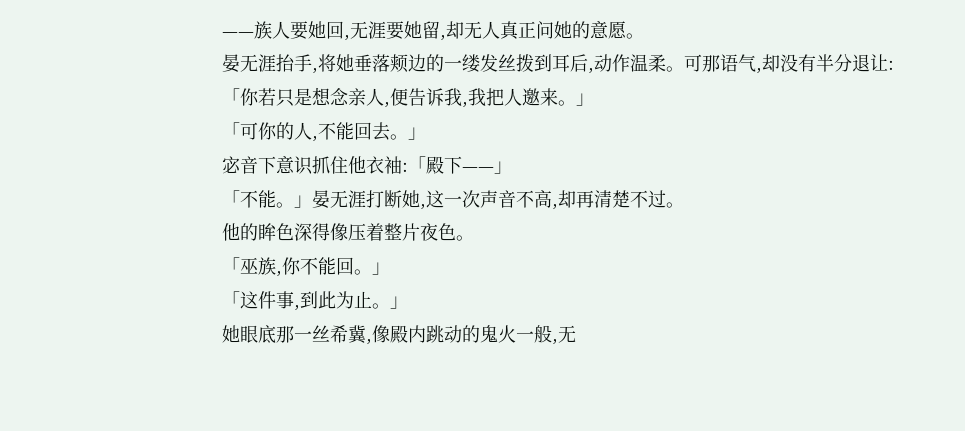——族人要她回,无涯要她留,却无人真正问她的意愿。
晏无涯抬手,将她垂落颊边的一缕发丝拨到耳后,动作温柔。可那语气,却没有半分退让:
「你若只是想念亲人,便告诉我,我把人邀来。」
「可你的人,不能回去。」
宓音下意识抓住他衣袖:「殿下——」
「不能。」晏无涯打断她,这一次声音不高,却再清楚不过。
他的眸色深得像压着整片夜色。
「巫族,你不能回。」
「这件事,到此为止。」
她眼底那一丝希冀,像殿内跳动的鬼火一般,无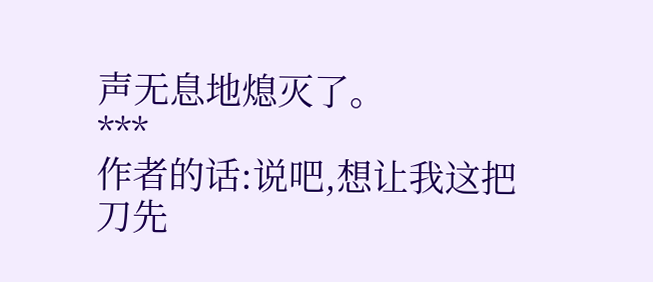声无息地熄灭了。
***
作者的话:说吧,想让我这把刀先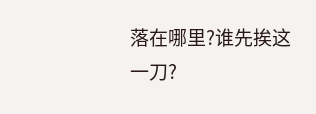落在哪里?谁先挨这一刀?